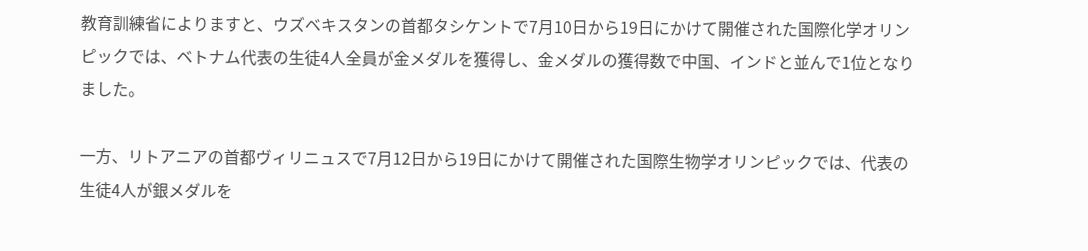教育訓練省によりますと、ウズベキスタンの首都タシケントで7月10日から19日にかけて開催された国際化学オリンピックでは、ベトナム代表の生徒4人全員が金メダルを獲得し、金メダルの獲得数で中国、インドと並んで1位となりました。

一方、リトアニアの首都ヴィリニュスで7月12日から19日にかけて開催された国際生物学オリンピックでは、代表の生徒4人が銀メダルを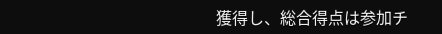獲得し、総合得点は参加チ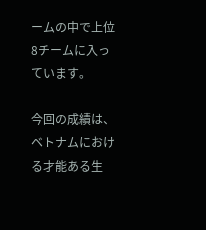ームの中で上位8チームに入っています。

今回の成績は、ベトナムにおける才能ある生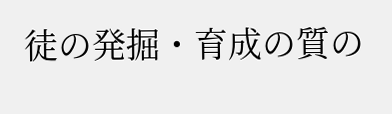徒の発掘・育成の質の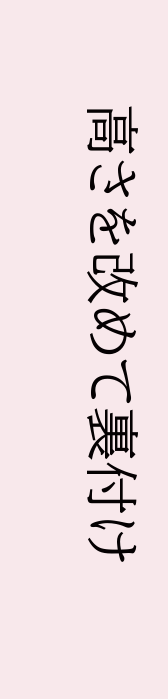高さを改めて裏付け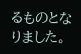るものとなりました。